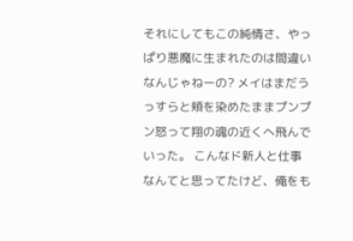それにしてもこの純情さ、やっぱり悪魔に生まれたのは間違いなんじゃねーの? メイはまだうっすらと頬を染めたままプンプン怒って翔の魂の近くへ飛んでいった。 こんなド新人と仕事なんてと思ってたけど、俺をも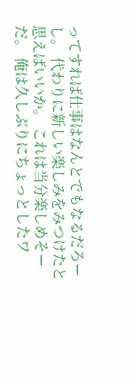ってすれば仕事はなんとでもなるだろーし。 代わりに新しい楽しみをみつけたと思えばいいか。 これは当分楽しめそーだ。 俺は久しぶりにちょっとしたワ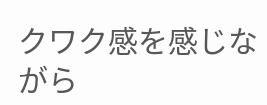クワク感を感じながら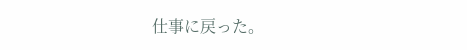仕事に戻った。